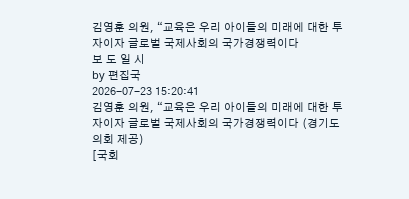김영훈 의원, “교육은 우리 아이들의 미래에 대한 투자이자 글로벌 국제사회의 국가경쟁력이다
보 도 일 시
by 편집국
2026-07-23 15:20:41
김영훈 의원, “교육은 우리 아이들의 미래에 대한 투자이자 글로벌 국제사회의 국가경쟁력이다 (경기도의회 제공)
[국회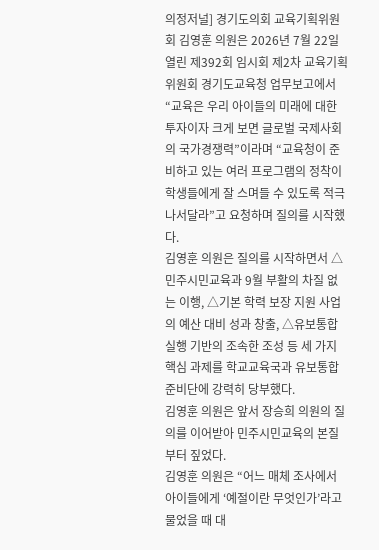의정저널] 경기도의회 교육기획위원회 김영훈 의원은 2026년 7월 22일 열린 제392회 임시회 제2차 교육기획위원회 경기도교육청 업무보고에서 “교육은 우리 아이들의 미래에 대한 투자이자 크게 보면 글로벌 국제사회의 국가경쟁력”이라며 “교육청이 준비하고 있는 여러 프로그램의 정착이 학생들에게 잘 스며들 수 있도록 적극 나서달라”고 요청하며 질의를 시작했다.
김영훈 의원은 질의를 시작하면서 △민주시민교육과 9월 부활의 차질 없는 이행, △기본 학력 보장 지원 사업의 예산 대비 성과 창출, △유보통합 실행 기반의 조속한 조성 등 세 가지 핵심 과제를 학교교육국과 유보통합준비단에 강력히 당부했다.
김영훈 의원은 앞서 장승희 의원의 질의를 이어받아 민주시민교육의 본질부터 짚었다.
김영훈 의원은 “어느 매체 조사에서 아이들에게 ‘예절이란 무엇인가’라고 물었을 때 대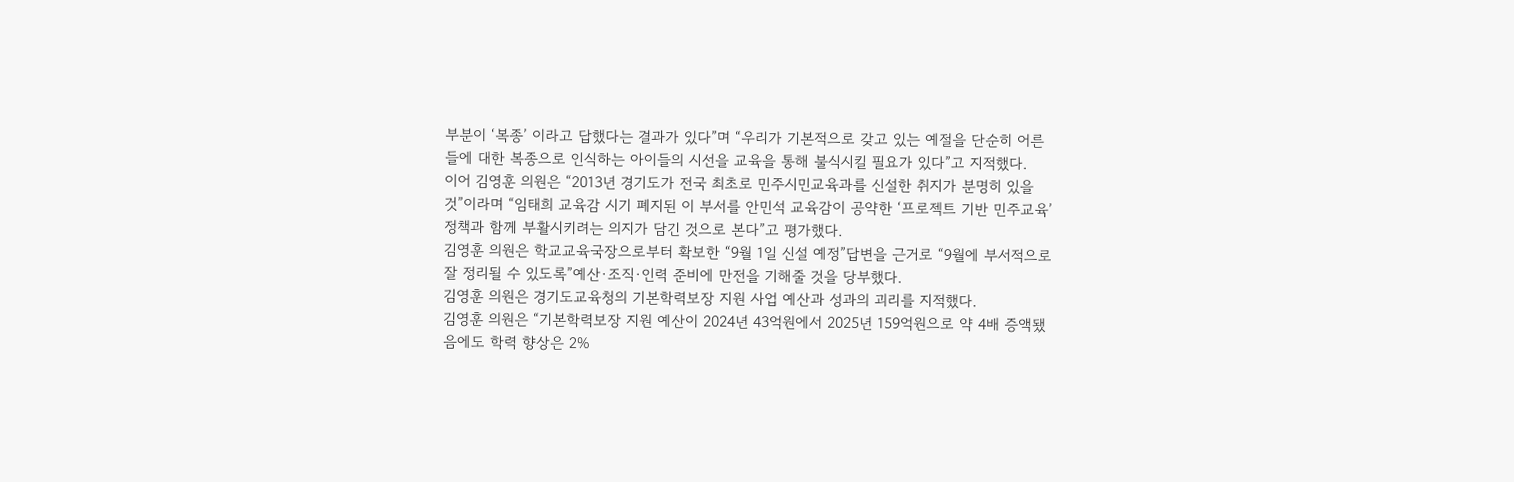부분이 ‘복종’ 이라고 답했다는 결과가 있다”며 “우리가 기본적으로 갖고 있는 예절을 단순히 어른들에 대한 복종으로 인식하는 아이들의 시선을 교육을 통해 불식시킬 필요가 있다”고 지적했다.
이어 김영훈 의원은 “2013년 경기도가 전국 최초로 민주시민교육과를 신설한 취지가 분명히 있을 것”이라며 “임태희 교육감 시기 폐지된 이 부서를 안민석 교육감이 공약한 ‘프로젝트 기반 민주교육’정책과 함께 부활시키려는 의지가 담긴 것으로 본다”고 평가했다.
김영훈 의원은 학교교육국장으로부터 확보한 “9월 1일 신설 예정”답변을 근거로 “9월에 부서적으로 잘 정리될 수 있도록”예산·조직·인력 준비에 만전을 기해줄 것을 당부했다.
김영훈 의원은 경기도교육청의 기본학력보장 지원 사업 예산과 성과의 괴리를 지적했다.
김영훈 의원은 “기본학력보장 지원 예산이 2024년 43억원에서 2025년 159억원으로 약 4배 증액됐음에도 학력 향상은 2%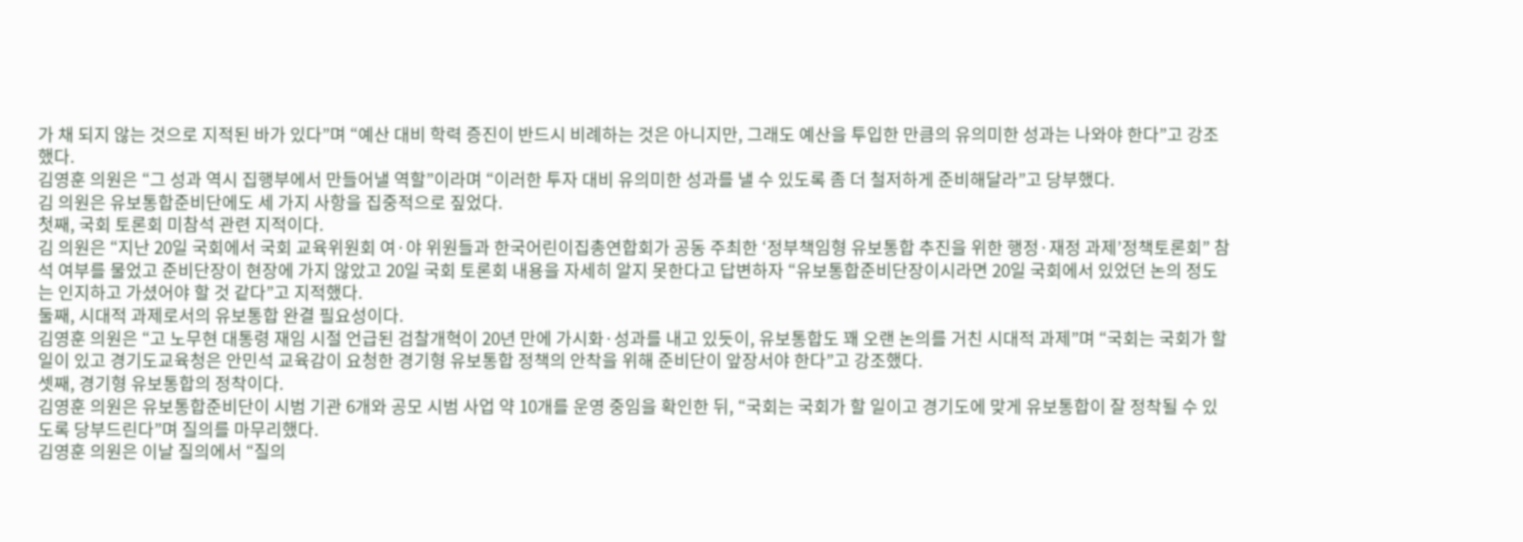가 채 되지 않는 것으로 지적된 바가 있다”며 “예산 대비 학력 증진이 반드시 비례하는 것은 아니지만, 그래도 예산을 투입한 만큼의 유의미한 성과는 나와야 한다”고 강조했다.
김영훈 의원은 “그 성과 역시 집행부에서 만들어낼 역할”이라며 “이러한 투자 대비 유의미한 성과를 낼 수 있도록 좀 더 철저하게 준비해달라”고 당부했다.
김 의원은 유보통합준비단에도 세 가지 사항을 집중적으로 짚었다.
첫째, 국회 토론회 미참석 관련 지적이다.
김 의원은 “지난 20일 국회에서 국회 교육위원회 여·야 위원들과 한국어린이집총연합회가 공동 주최한 ‘정부책임형 유보통합 추진을 위한 행정·재정 과제’정책토론회” 참석 여부를 물었고 준비단장이 현장에 가지 않았고 20일 국회 토론회 내용을 자세히 알지 못한다고 답변하자 “유보통합준비단장이시라면 20일 국회에서 있었던 논의 정도는 인지하고 가셨어야 할 것 같다”고 지적했다.
둘째, 시대적 과제로서의 유보통합 완결 필요성이다.
김영훈 의원은 “고 노무현 대통령 재임 시절 언급된 검찰개혁이 20년 만에 가시화·성과를 내고 있듯이, 유보통합도 꽤 오랜 논의를 거친 시대적 과제”며 “국회는 국회가 할 일이 있고 경기도교육청은 안민석 교육감이 요청한 경기형 유보통합 정책의 안착을 위해 준비단이 앞장서야 한다”고 강조했다.
셋째, 경기형 유보통합의 정착이다.
김영훈 의원은 유보통합준비단이 시범 기관 6개와 공모 시범 사업 약 10개를 운영 중임을 확인한 뒤, “국회는 국회가 할 일이고 경기도에 맞게 유보통합이 잘 정착될 수 있도록 당부드린다”며 질의를 마무리했다.
김영훈 의원은 이날 질의에서 “질의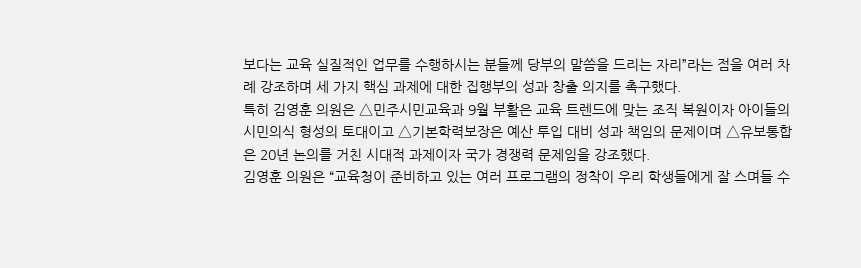보다는 교육 실질적인 업무를 수행하시는 분들께 당부의 말씀을 드리는 자리”라는 점을 여러 차례 강조하며 세 가지 핵심 과제에 대한 집행부의 성과 창출 의지를 촉구했다.
특히 김영훈 의원은 △민주시민교육과 9월 부활은 교육 트렌드에 맞는 조직 복원이자 아이들의 시민의식 형성의 토대이고 △기본학력보장은 예산 투입 대비 성과 책임의 문제이며 △유보통합은 20년 논의를 거친 시대적 과제이자 국가 경쟁력 문제임을 강조했다.
김영훈 의원은 “교육청이 준비하고 있는 여러 프로그램의 정착이 우리 학생들에게 잘 스며들 수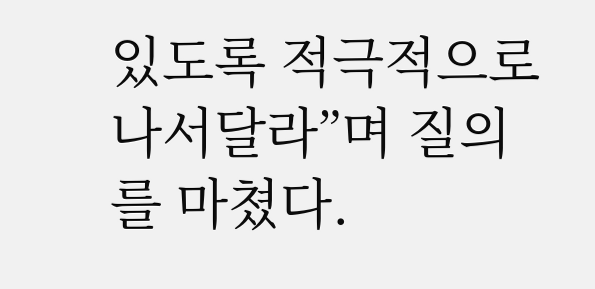있도록 적극적으로 나서달라”며 질의를 마쳤다.